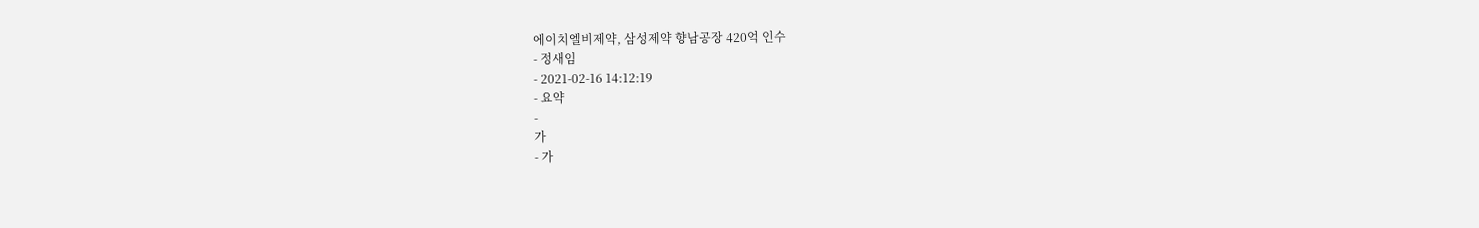에이치엘비제약, 삼성제약 향남공장 420억 인수
- 정새임
- 2021-02-16 14:12:19
- 요약
-
가
- 가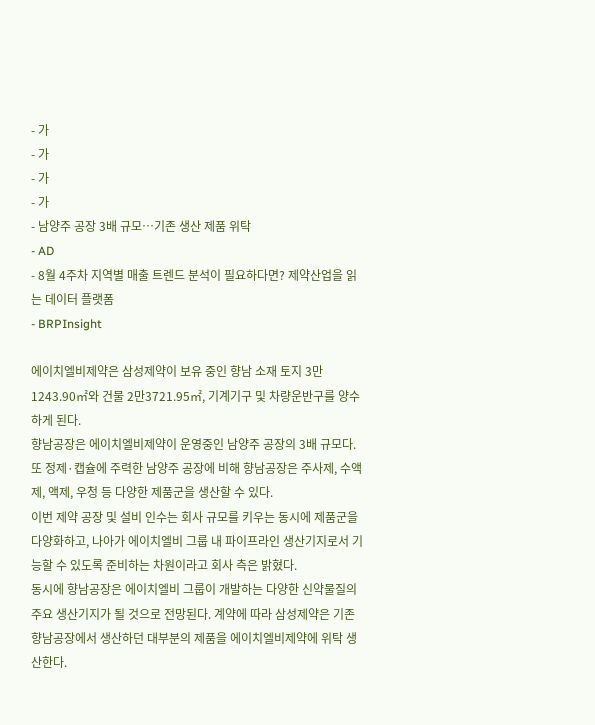- 가
- 가
- 가
- 가
- 남양주 공장 3배 규모…기존 생산 제품 위탁
- AD
- 8월 4주차 지역별 매출 트렌드 분석이 필요하다면? 제약산업을 읽는 데이터 플랫폼
- BRPInsight

에이치엘비제약은 삼성제약이 보유 중인 향남 소재 토지 3만1243.90㎡와 건물 2만3721.95㎡, 기계기구 및 차량운반구를 양수하게 된다.
향남공장은 에이치엘비제약이 운영중인 남양주 공장의 3배 규모다. 또 정제·캡슐에 주력한 남양주 공장에 비해 향남공장은 주사제, 수액제, 액제, 우청 등 다양한 제품군을 생산할 수 있다.
이번 제약 공장 및 설비 인수는 회사 규모를 키우는 동시에 제품군을 다양화하고, 나아가 에이치엘비 그룹 내 파이프라인 생산기지로서 기능할 수 있도록 준비하는 차원이라고 회사 측은 밝혔다.
동시에 향남공장은 에이치엘비 그룹이 개발하는 다양한 신약물질의 주요 생산기지가 될 것으로 전망된다. 계약에 따라 삼성제약은 기존 향남공장에서 생산하던 대부분의 제품을 에이치엘비제약에 위탁 생산한다.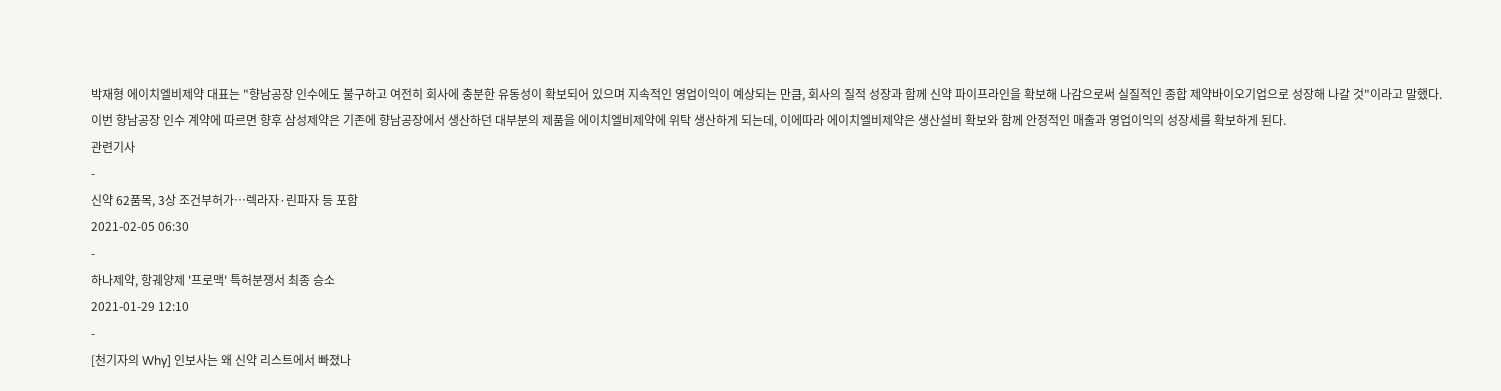박재형 에이치엘비제약 대표는 "향남공장 인수에도 불구하고 여전히 회사에 충분한 유동성이 확보되어 있으며 지속적인 영업이익이 예상되는 만큼, 회사의 질적 성장과 함께 신약 파이프라인을 확보해 나감으로써 실질적인 종합 제약바이오기업으로 성장해 나갈 것"이라고 말했다.
이번 향남공장 인수 계약에 따르면 향후 삼성제약은 기존에 향남공장에서 생산하던 대부분의 제품을 에이치엘비제약에 위탁 생산하게 되는데, 이에따라 에이치엘비제약은 생산설비 확보와 함께 안정적인 매출과 영업이익의 성장세를 확보하게 된다.
관련기사
-
신약 62품목, 3상 조건부허가…렉라자·린파자 등 포함
2021-02-05 06:30
-
하나제약, 항궤양제 '프로맥' 특허분쟁서 최종 승소
2021-01-29 12:10
-
[천기자의 Why] 인보사는 왜 신약 리스트에서 빠졌나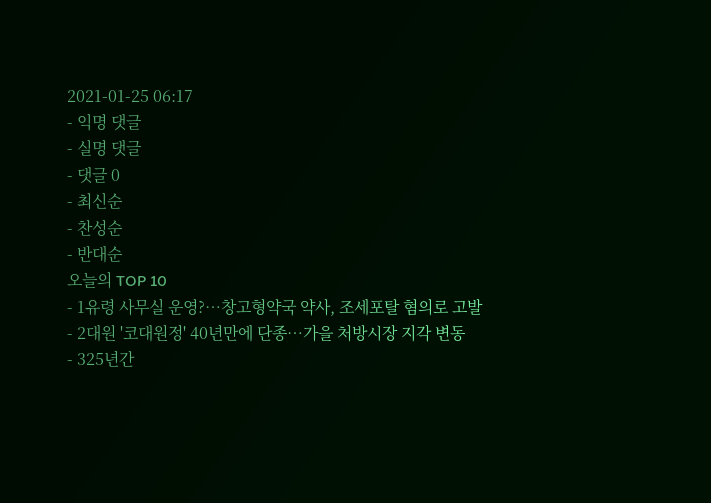2021-01-25 06:17
- 익명 댓글
- 실명 댓글
- 댓글 0
- 최신순
- 찬성순
- 반대순
오늘의 TOP 10
- 1유령 사무실 운영?…창고형약국 약사, 조세포탈 혐의로 고발
- 2대원 '코대원정' 40년만에 단종…가을 처방시장 지각 변동
- 325년간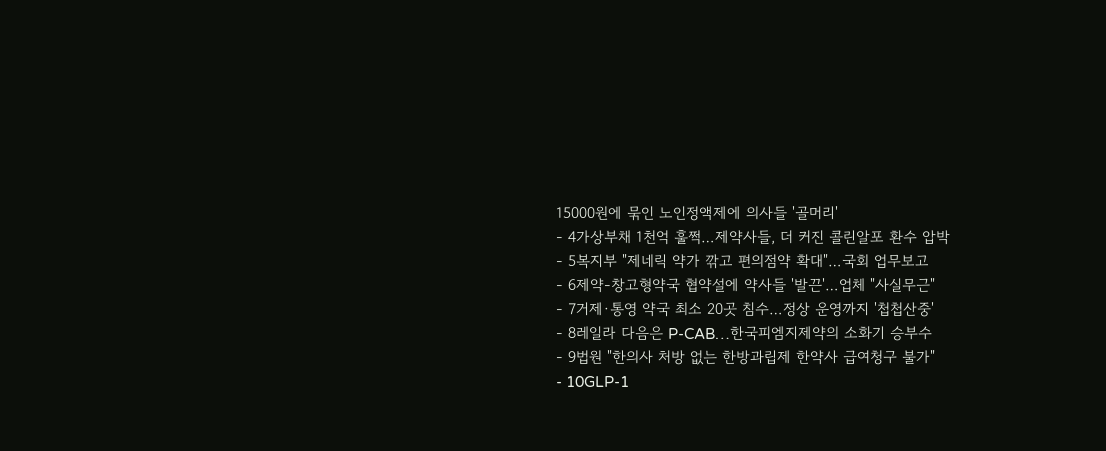15000원에 묶인 노인정액제에 의사들 '골머리'
- 4가상부채 1천억 훌쩍…제약사들, 더 커진 콜린알포 환수 압박
- 5복지부 "제네릭 약가 깎고 편의점약 확대"…국회 업무보고
- 6제약-창고형약국 협약설에 약사들 '발끈'…업체 "사실무근"
- 7거제·통영 약국 최소 20곳 침수…정상 운영까지 '첩첩산중'
- 8레일라 다음은 P-CAB…한국피엠지제약의 소화기 승부수
- 9법원 "한의사 처방 없는 한방과립제 한약사 급여청구 불가"
- 10GLP-1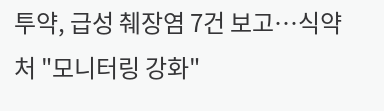투약, 급성 췌장염 7건 보고…식약처 "모니터링 강화"